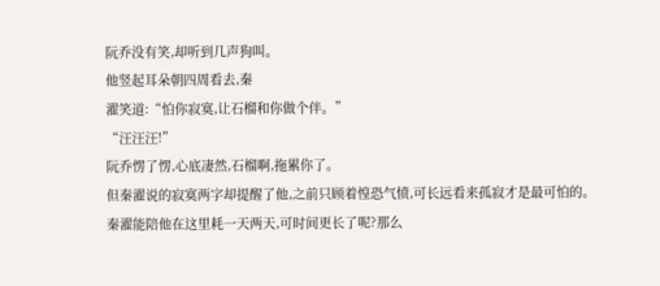阮乔没有笑,却听到几声狗叫。
他竖起耳朵朝四周看去,秦
濯笑道:“怕你寂寞,让石榴和你做个伴。”
“汪汪汪!”
阮乔愣了愣,心底凄然,石榴啊,拖累你了。
但秦濯说的寂寞两字却提醒了他,之前只顾着惶恐气愤,可长远看来孤寂才是最可怕的。
秦濯能陪他在这里耗一天两天,可时间更长了呢?那么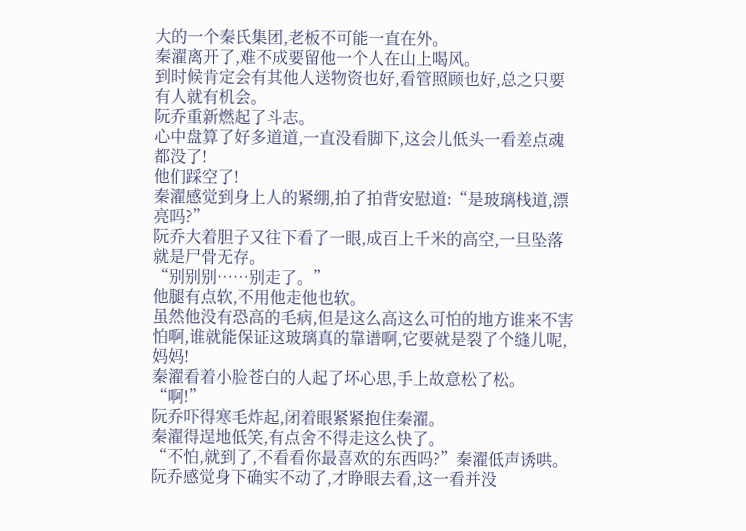大的一个秦氏集团,老板不可能一直在外。
秦濯离开了,难不成要留他一个人在山上喝风。
到时候肯定会有其他人送物资也好,看管照顾也好,总之只要有人就有机会。
阮乔重新燃起了斗志。
心中盘算了好多道道,一直没看脚下,这会儿低头一看差点魂都没了!
他们踩空了!
秦濯感觉到身上人的紧绷,拍了拍背安慰道:“是玻璃栈道,漂亮吗?”
阮乔大着胆子又往下看了一眼,成百上千米的高空,一旦坠落就是尸骨无存。
“别别别……别走了。”
他腿有点软,不用他走他也软。
虽然他没有恐高的毛病,但是这么高这么可怕的地方谁来不害怕啊,谁就能保证这玻璃真的靠谱啊,它要就是裂了个缝儿呢,妈妈!
秦濯看着小脸苍白的人起了坏心思,手上故意松了松。
“啊!”
阮乔吓得寒毛炸起,闭着眼紧紧抱住秦濯。
秦濯得逞地低笑,有点舍不得走这么快了。
“不怕,就到了,不看看你最喜欢的东西吗?”秦濯低声诱哄。
阮乔感觉身下确实不动了,才睁眼去看,这一看并没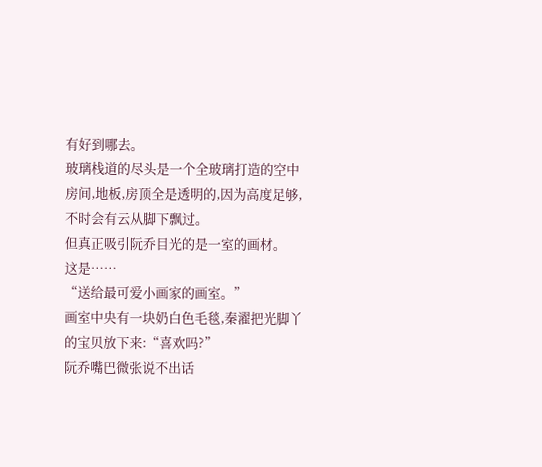有好到哪去。
玻璃栈道的尽头是一个全玻璃打造的空中房间,地板,房顶全是透明的,因为高度足够,不时会有云从脚下飘过。
但真正吸引阮乔目光的是一室的画材。
这是……
“送给最可爱小画家的画室。”
画室中央有一块奶白色毛毯,秦濯把光脚丫的宝贝放下来:“喜欢吗?”
阮乔嘴巴微张说不出话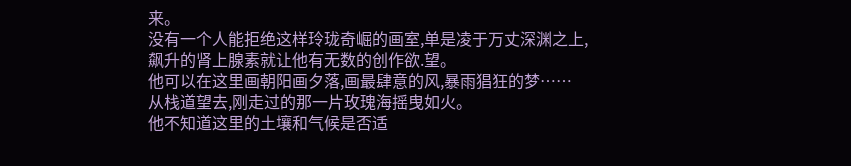来。
没有一个人能拒绝这样玲珑奇崛的画室,单是凌于万丈深渊之上,飙升的肾上腺素就让他有无数的创作欲.望。
他可以在这里画朝阳画夕落,画最肆意的风,暴雨猖狂的梦……
从栈道望去,刚走过的那一片玫瑰海摇曳如火。
他不知道这里的土壤和气候是否适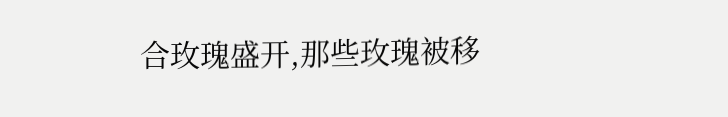合玫瑰盛开,那些玫瑰被移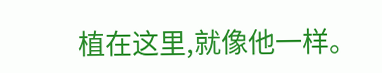植在这里,就像他一样。